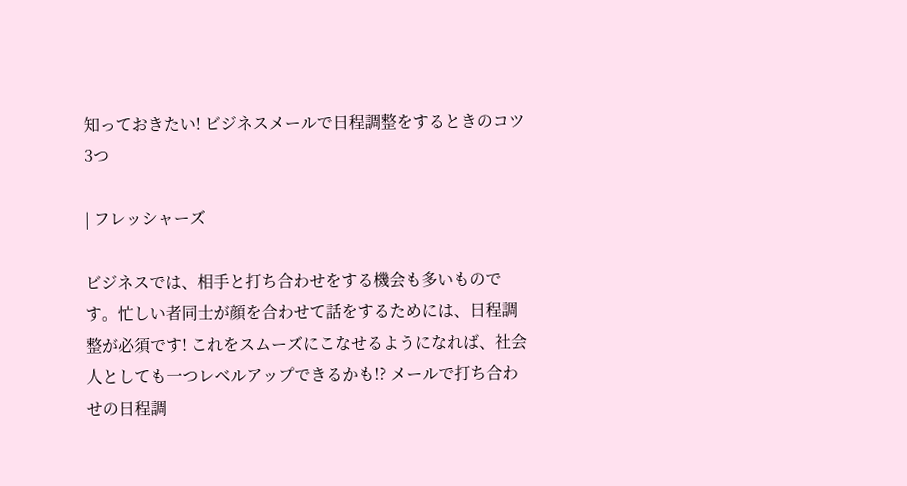知っておきたい! ビジネスメールで日程調整をするときのコツ3つ

| フレッシャーズ

ビジネスでは、相手と打ち合わせをする機会も多いものです。忙しい者同士が顔を合わせて話をするためには、日程調整が必須です! これをスムーズにこなせるようになれば、社会人としても一つレベルアップできるかも!? メールで打ち合わせの日程調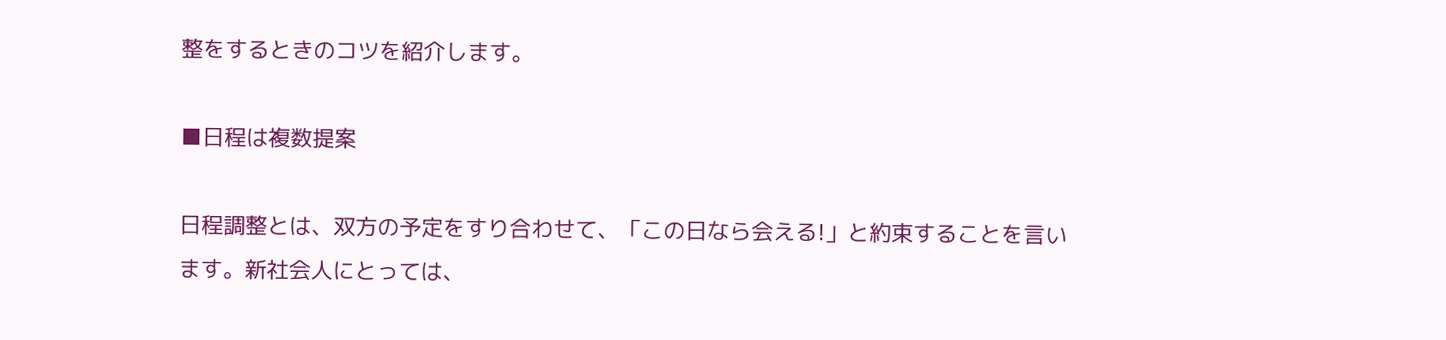整をするときのコツを紹介します。

■日程は複数提案

日程調整とは、双方の予定をすり合わせて、「この日なら会える!」と約束することを言います。新社会人にとっては、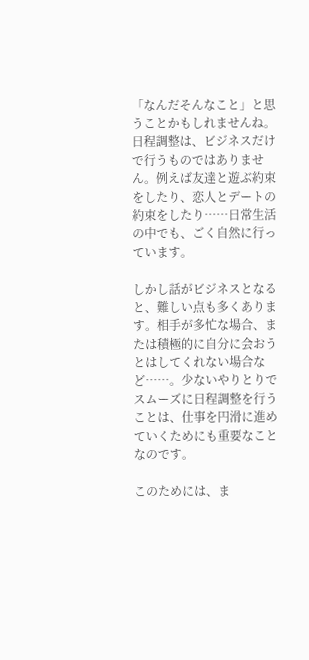「なんだそんなこと」と思うことかもしれませんね。日程調整は、ビジネスだけで行うものではありません。例えば友達と遊ぶ約束をしたり、恋人とデートの約束をしたり……日常生活の中でも、ごく自然に行っています。

しかし話がビジネスとなると、難しい点も多くあります。相手が多忙な場合、または積極的に自分に会おうとはしてくれない場合など……。少ないやりとりでスムーズに日程調整を行うことは、仕事を円滑に進めていくためにも重要なことなのです。

このためには、ま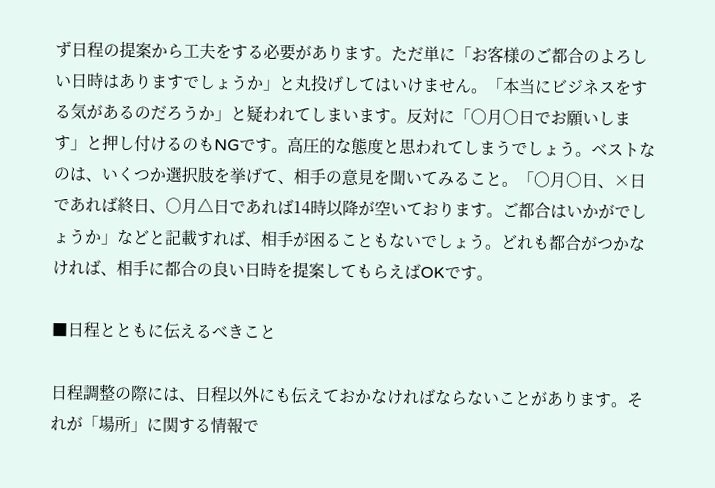ず日程の提案から工夫をする必要があります。ただ単に「お客様のご都合のよろしい日時はありますでしょうか」と丸投げしてはいけません。「本当にビジネスをする気があるのだろうか」と疑われてしまいます。反対に「○月○日でお願いします」と押し付けるのもNGです。高圧的な態度と思われてしまうでしょう。ベストなのは、いくつか選択肢を挙げて、相手の意見を聞いてみること。「○月○日、×日であれば終日、○月△日であれば14時以降が空いております。ご都合はいかがでしょうか」などと記載すれば、相手が困ることもないでしょう。どれも都合がつかなければ、相手に都合の良い日時を提案してもらえばOKです。

■日程とともに伝えるべきこと

日程調整の際には、日程以外にも伝えておかなければならないことがあります。それが「場所」に関する情報で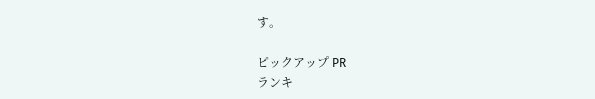す。

ピックアップ PR
ランキ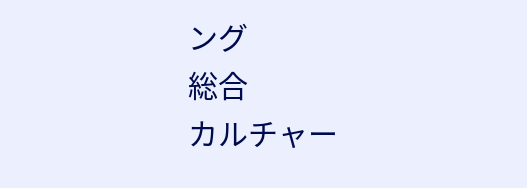ング
総合
カルチャー